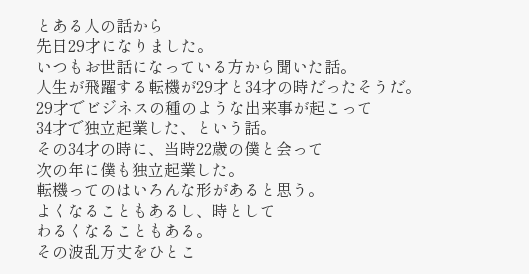とある人の話から
先日29才になりました。
いつもお世話になっている方から聞いた話。
人生が飛躍する転機が29才と34才の時だったそうだ。
29才でビジネスの種のような出来事が起こって
34才で独立起業した、という話。
その34才の時に、当時22歳の僕と会って
次の年に僕も独立起業した。
転機ってのはいろんな形があると思う。
よくなることもあるし、時として
わるくなることもある。
その波乱万丈をひとこ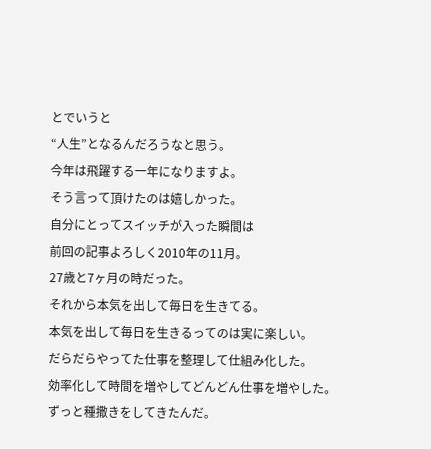とでいうと
“人生”となるんだろうなと思う。
今年は飛躍する一年になりますよ。
そう言って頂けたのは嬉しかった。
自分にとってスイッチが入った瞬間は
前回の記事よろしく2010年の11月。
27歳と7ヶ月の時だった。
それから本気を出して毎日を生きてる。
本気を出して毎日を生きるってのは実に楽しい。
だらだらやってた仕事を整理して仕組み化した。
効率化して時間を増やしてどんどん仕事を増やした。
ずっと種撒きをしてきたんだ。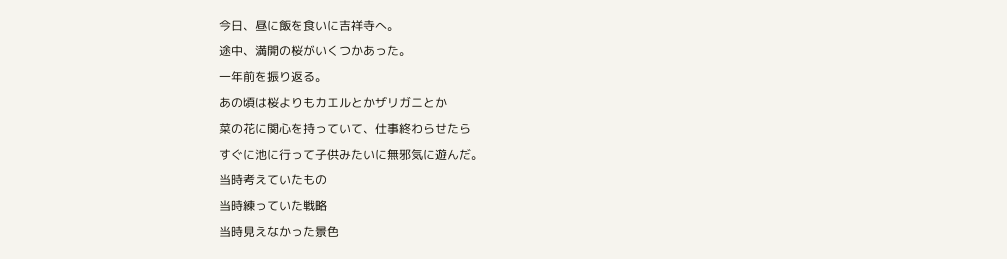今日、昼に飯を食いに吉祥寺へ。
途中、満開の桜がいくつかあった。
一年前を振り返る。
あの頃は桜よりもカエルとかザリガニとか
菜の花に関心を持っていて、仕事終わらせたら
すぐに池に行って子供みたいに無邪気に遊んだ。
当時考えていたもの
当時練っていた戦略
当時見えなかった景色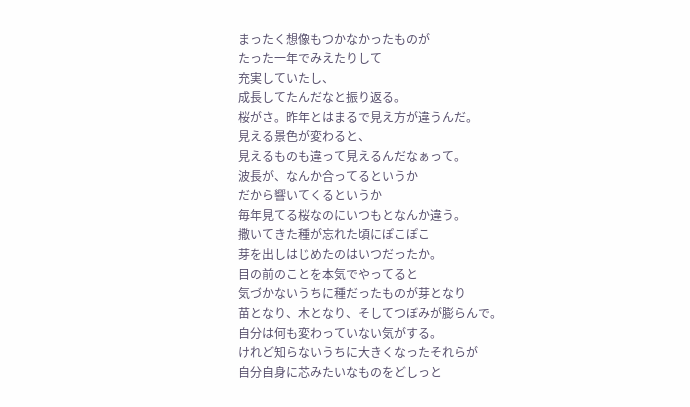まったく想像もつかなかったものが
たった一年でみえたりして
充実していたし、
成長してたんだなと振り返る。
桜がさ。昨年とはまるで見え方が違うんだ。
見える景色が変わると、
見えるものも違って見えるんだなぁって。
波長が、なんか合ってるというか
だから響いてくるというか
毎年見てる桜なのにいつもとなんか違う。
撒いてきた種が忘れた頃にぽこぽこ
芽を出しはじめたのはいつだったか。
目の前のことを本気でやってると
気づかないうちに種だったものが芽となり
苗となり、木となり、そしてつぼみが膨らんで。
自分は何も変わっていない気がする。
けれど知らないうちに大きくなったそれらが
自分自身に芯みたいなものをどしっと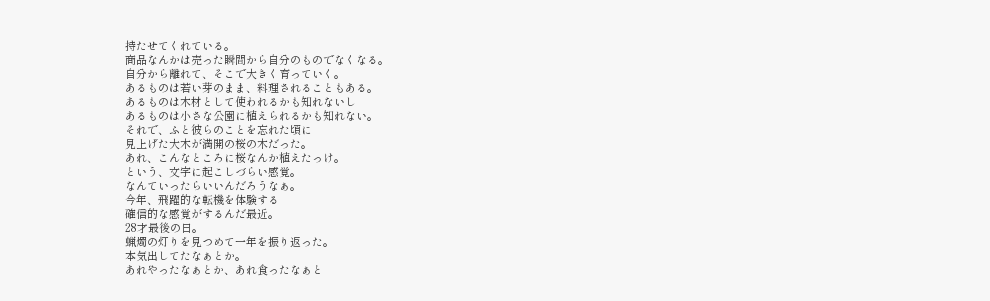持たせてくれている。
商品なんかは売った瞬間から自分のものでなくなる。
自分から離れて、そこで大きく育っていく。
あるものは若い芽のまま、料理されることもある。
あるものは木材として使われるかも知れないし
あるものは小さな公園に植えられるかも知れない。
それで、ふと彼らのことを忘れた頃に
見上げた大木が満開の桜の木だった。
あれ、こんなところに桜なんか植えたっけ。
という、文字に起こしづらい感覚。
なんていったらいいんだろうなぁ。
今年、飛躍的な転機を体験する
確信的な感覚がするんだ最近。
28才最後の日。
蝋燭の灯りを見つめて一年を振り返った。
本気出してたなぁとか。
あれやったなぁとか、あれ食ったなぁと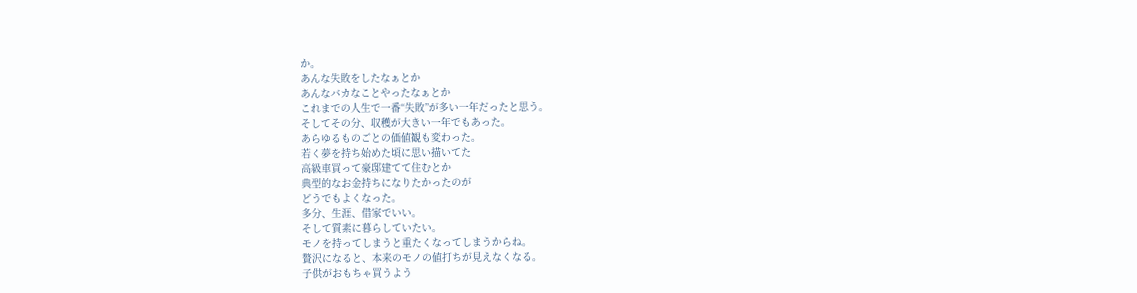か。
あんな失敗をしたなぁとか
あんなバカなことやったなぁとか
これまでの人生で一番“失敗”が多い一年だったと思う。
そしてその分、収穫が大きい一年でもあった。
あらゆるものごとの価値観も変わった。
若く夢を持ち始めた頃に思い描いてた
高級車買って豪邸建てて住むとか
典型的なお金持ちになりたかったのが
どうでもよくなった。
多分、生涯、借家でいい。
そして質素に暮らしていたい。
モノを持ってしまうと重たくなってしまうからね。
贅沢になると、本来のモノの値打ちが見えなくなる。
子供がおもちゃ買うよう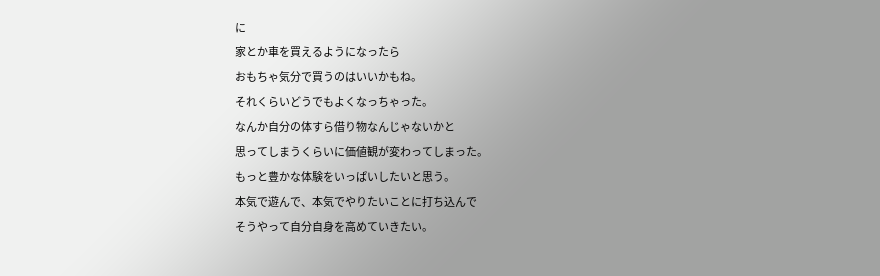に
家とか車を買えるようになったら
おもちゃ気分で買うのはいいかもね。
それくらいどうでもよくなっちゃった。
なんか自分の体すら借り物なんじゃないかと
思ってしまうくらいに価値観が変わってしまった。
もっと豊かな体験をいっぱいしたいと思う。
本気で遊んで、本気でやりたいことに打ち込んで
そうやって自分自身を高めていきたい。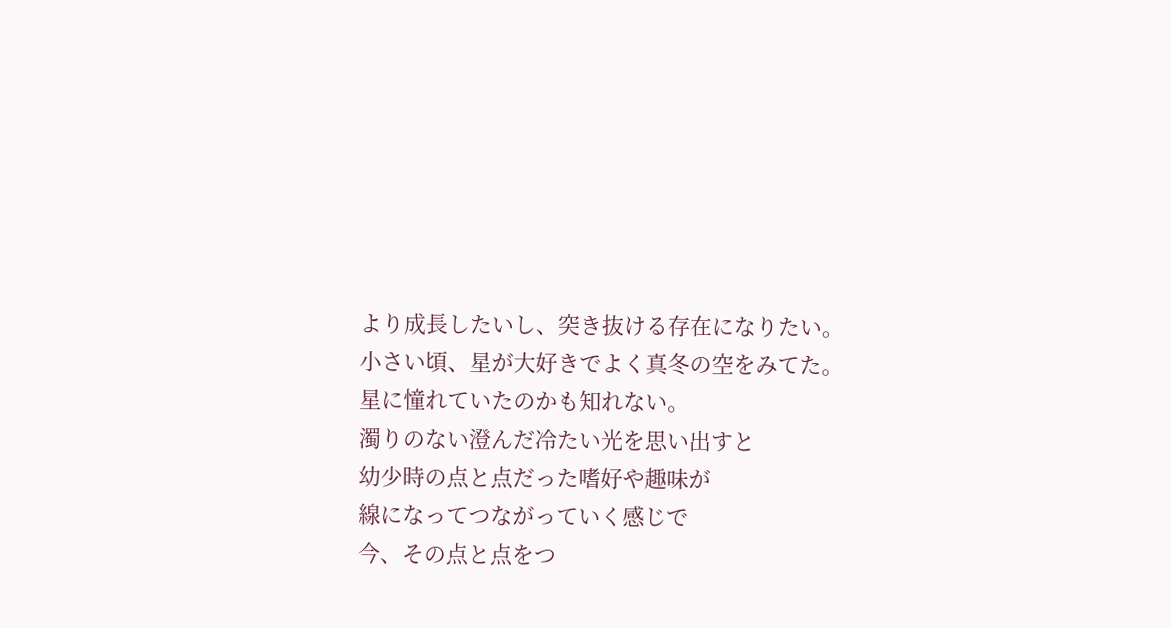より成長したいし、突き抜ける存在になりたい。
小さい頃、星が大好きでよく真冬の空をみてた。
星に憧れていたのかも知れない。
濁りのない澄んだ冷たい光を思い出すと
幼少時の点と点だった嗜好や趣味が
線になってつながっていく感じで
今、その点と点をつ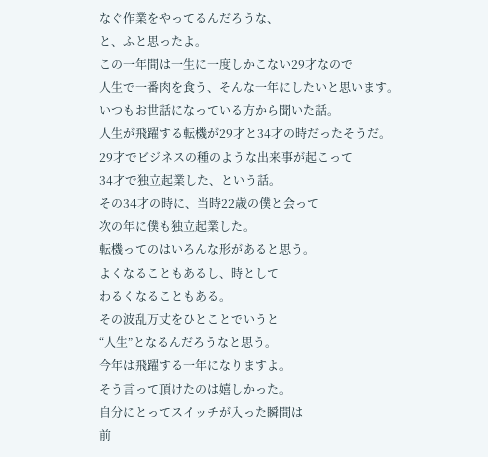なぐ作業をやってるんだろうな、
と、ふと思ったよ。
この一年間は一生に一度しかこない29才なので
人生で一番肉を食う、そんな一年にしたいと思います。
いつもお世話になっている方から聞いた話。
人生が飛躍する転機が29才と34才の時だったそうだ。
29才でビジネスの種のような出来事が起こって
34才で独立起業した、という話。
その34才の時に、当時22歳の僕と会って
次の年に僕も独立起業した。
転機ってのはいろんな形があると思う。
よくなることもあるし、時として
わるくなることもある。
その波乱万丈をひとことでいうと
“人生”となるんだろうなと思う。
今年は飛躍する一年になりますよ。
そう言って頂けたのは嬉しかった。
自分にとってスイッチが入った瞬間は
前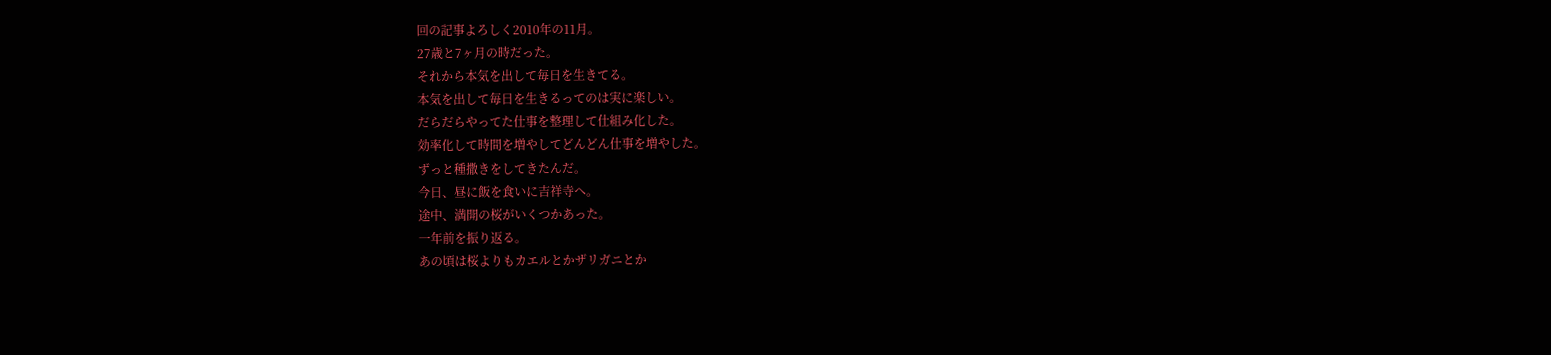回の記事よろしく2010年の11月。
27歳と7ヶ月の時だった。
それから本気を出して毎日を生きてる。
本気を出して毎日を生きるってのは実に楽しい。
だらだらやってた仕事を整理して仕組み化した。
効率化して時間を増やしてどんどん仕事を増やした。
ずっと種撒きをしてきたんだ。
今日、昼に飯を食いに吉祥寺へ。
途中、満開の桜がいくつかあった。
一年前を振り返る。
あの頃は桜よりもカエルとかザリガニとか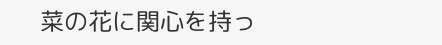菜の花に関心を持っ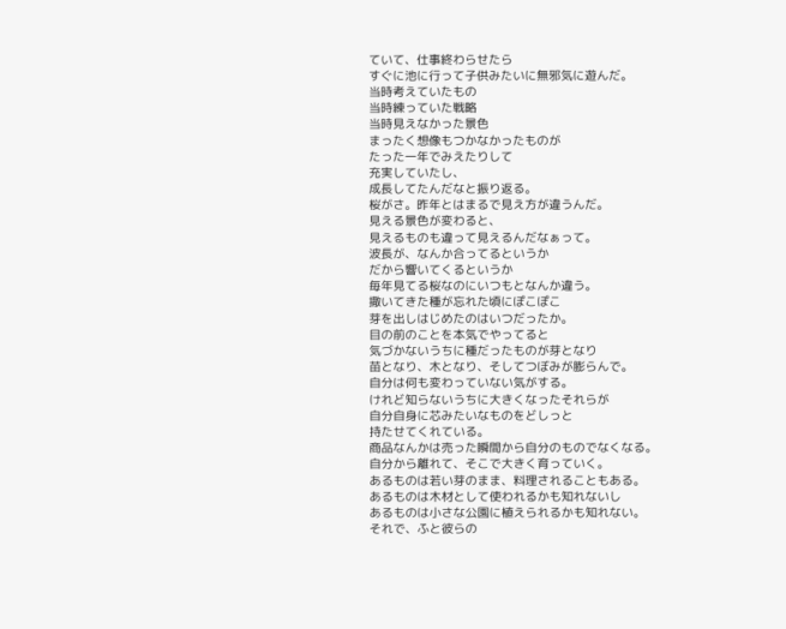ていて、仕事終わらせたら
すぐに池に行って子供みたいに無邪気に遊んだ。
当時考えていたもの
当時練っていた戦略
当時見えなかった景色
まったく想像もつかなかったものが
たった一年でみえたりして
充実していたし、
成長してたんだなと振り返る。
桜がさ。昨年とはまるで見え方が違うんだ。
見える景色が変わると、
見えるものも違って見えるんだなぁって。
波長が、なんか合ってるというか
だから響いてくるというか
毎年見てる桜なのにいつもとなんか違う。
撒いてきた種が忘れた頃にぽこぽこ
芽を出しはじめたのはいつだったか。
目の前のことを本気でやってると
気づかないうちに種だったものが芽となり
苗となり、木となり、そしてつぼみが膨らんで。
自分は何も変わっていない気がする。
けれど知らないうちに大きくなったそれらが
自分自身に芯みたいなものをどしっと
持たせてくれている。
商品なんかは売った瞬間から自分のものでなくなる。
自分から離れて、そこで大きく育っていく。
あるものは若い芽のまま、料理されることもある。
あるものは木材として使われるかも知れないし
あるものは小さな公園に植えられるかも知れない。
それで、ふと彼らの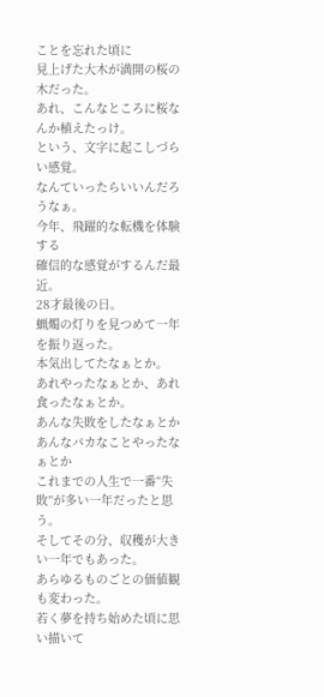ことを忘れた頃に
見上げた大木が満開の桜の木だった。
あれ、こんなところに桜なんか植えたっけ。
という、文字に起こしづらい感覚。
なんていったらいいんだろうなぁ。
今年、飛躍的な転機を体験する
確信的な感覚がするんだ最近。
28才最後の日。
蝋燭の灯りを見つめて一年を振り返った。
本気出してたなぁとか。
あれやったなぁとか、あれ食ったなぁとか。
あんな失敗をしたなぁとか
あんなバカなことやったなぁとか
これまでの人生で一番“失敗”が多い一年だったと思う。
そしてその分、収穫が大きい一年でもあった。
あらゆるものごとの価値観も変わった。
若く夢を持ち始めた頃に思い描いて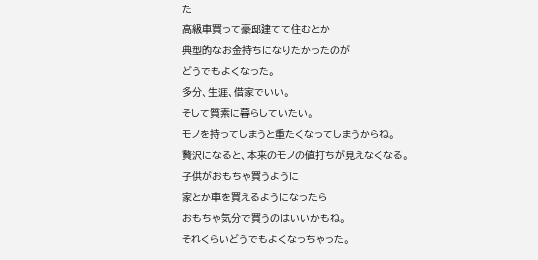た
高級車買って豪邸建てて住むとか
典型的なお金持ちになりたかったのが
どうでもよくなった。
多分、生涯、借家でいい。
そして質素に暮らしていたい。
モノを持ってしまうと重たくなってしまうからね。
贅沢になると、本来のモノの値打ちが見えなくなる。
子供がおもちゃ買うように
家とか車を買えるようになったら
おもちゃ気分で買うのはいいかもね。
それくらいどうでもよくなっちゃった。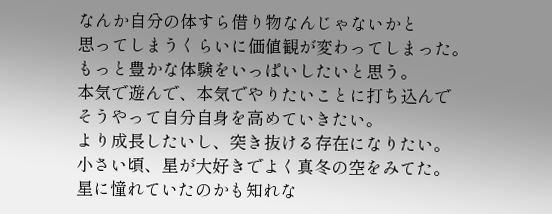なんか自分の体すら借り物なんじゃないかと
思ってしまうくらいに価値観が変わってしまった。
もっと豊かな体験をいっぱいしたいと思う。
本気で遊んで、本気でやりたいことに打ち込んで
そうやって自分自身を高めていきたい。
より成長したいし、突き抜ける存在になりたい。
小さい頃、星が大好きでよく真冬の空をみてた。
星に憧れていたのかも知れな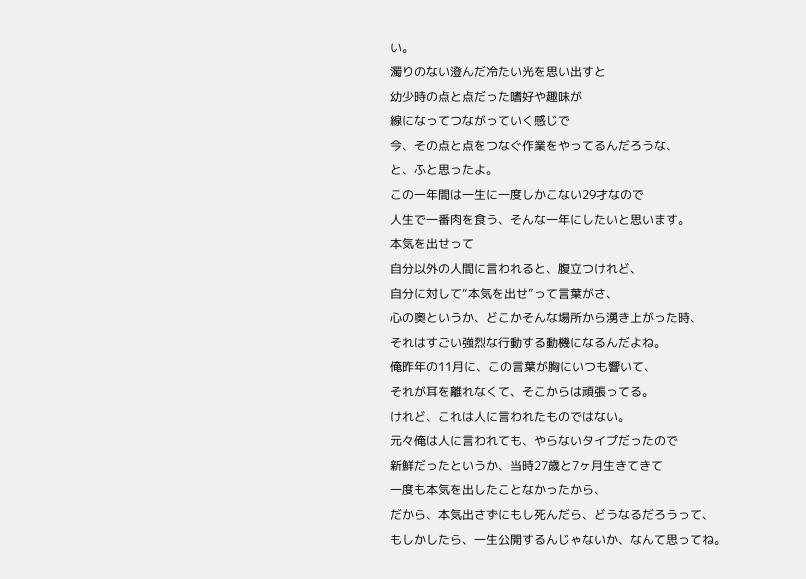い。
濁りのない澄んだ冷たい光を思い出すと
幼少時の点と点だった嗜好や趣味が
線になってつながっていく感じで
今、その点と点をつなぐ作業をやってるんだろうな、
と、ふと思ったよ。
この一年間は一生に一度しかこない29才なので
人生で一番肉を食う、そんな一年にしたいと思います。
本気を出せって
自分以外の人間に言われると、腹立つけれど、
自分に対して“本気を出せ”って言葉がさ、
心の奥というか、どこかそんな場所から湧き上がった時、
それはすごい強烈な行動する動機になるんだよね。
俺昨年の11月に、この言葉が胸にいつも響いて、
それが耳を離れなくて、そこからは頑張ってる。
けれど、これは人に言われたものではない。
元々俺は人に言われても、やらないタイプだったので
新鮮だったというか、当時27歳と7ヶ月生きてきて
一度も本気を出したことなかったから、
だから、本気出さずにもし死んだら、どうなるだろうって、
もしかしたら、一生公開するんじゃないか、なんて思ってね。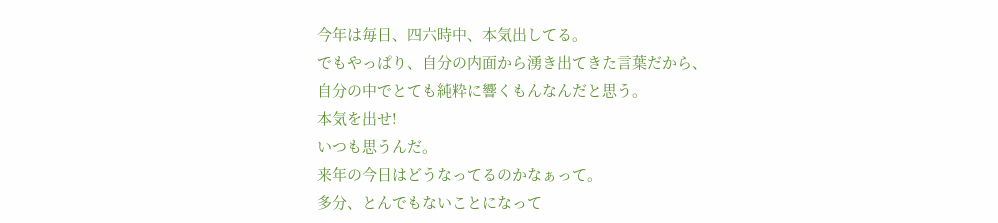今年は毎日、四六時中、本気出してる。
でもやっぱり、自分の内面から湧き出てきた言葉だから、
自分の中でとても純粋に響くもんなんだと思う。
本気を出せ!
いつも思うんだ。
来年の今日はどうなってるのかなぁって。
多分、とんでもないことになって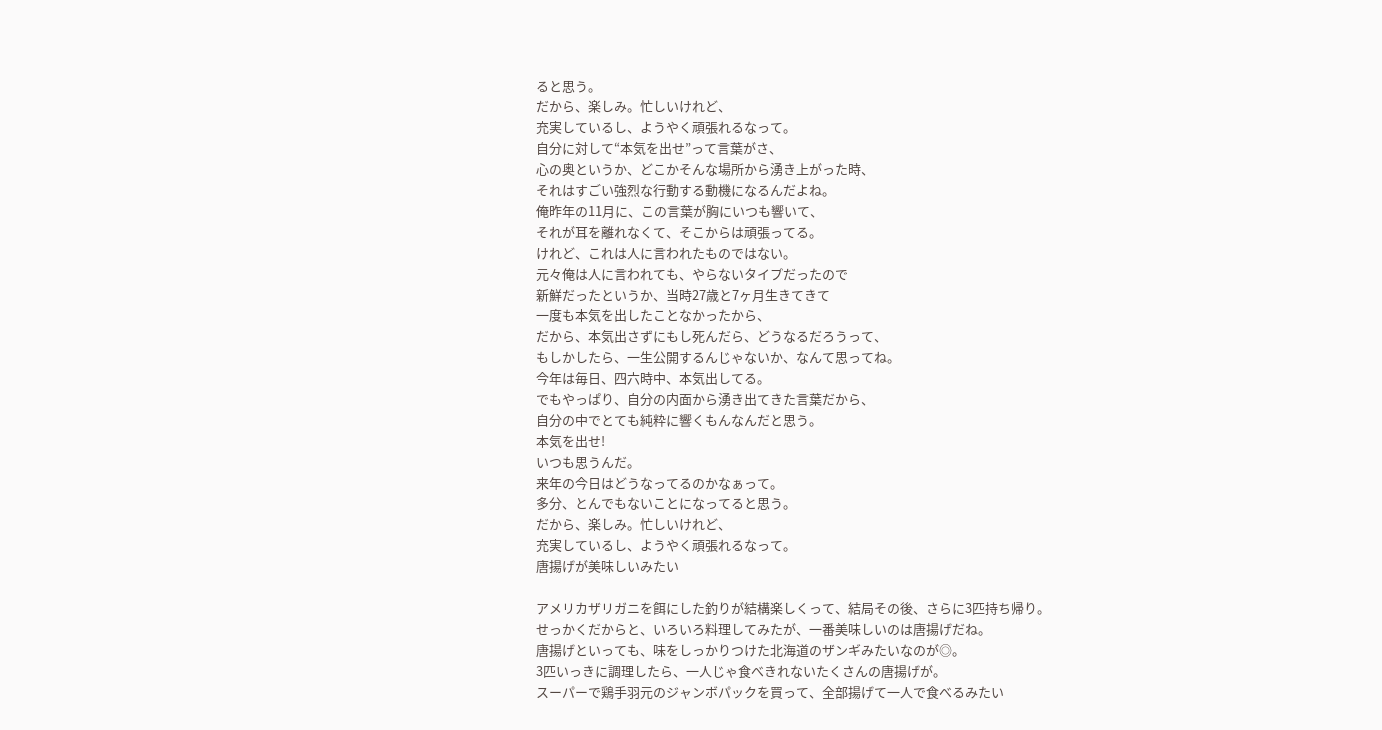ると思う。
だから、楽しみ。忙しいけれど、
充実しているし、ようやく頑張れるなって。
自分に対して“本気を出せ”って言葉がさ、
心の奥というか、どこかそんな場所から湧き上がった時、
それはすごい強烈な行動する動機になるんだよね。
俺昨年の11月に、この言葉が胸にいつも響いて、
それが耳を離れなくて、そこからは頑張ってる。
けれど、これは人に言われたものではない。
元々俺は人に言われても、やらないタイプだったので
新鮮だったというか、当時27歳と7ヶ月生きてきて
一度も本気を出したことなかったから、
だから、本気出さずにもし死んだら、どうなるだろうって、
もしかしたら、一生公開するんじゃないか、なんて思ってね。
今年は毎日、四六時中、本気出してる。
でもやっぱり、自分の内面から湧き出てきた言葉だから、
自分の中でとても純粋に響くもんなんだと思う。
本気を出せ!
いつも思うんだ。
来年の今日はどうなってるのかなぁって。
多分、とんでもないことになってると思う。
だから、楽しみ。忙しいけれど、
充実しているし、ようやく頑張れるなって。
唐揚げが美味しいみたい

アメリカザリガニを餌にした釣りが結構楽しくって、結局その後、さらに3匹持ち帰り。
せっかくだからと、いろいろ料理してみたが、一番美味しいのは唐揚げだね。
唐揚げといっても、味をしっかりつけた北海道のザンギみたいなのが◎。
3匹いっきに調理したら、一人じゃ食べきれないたくさんの唐揚げが。
スーパーで鶏手羽元のジャンボパックを買って、全部揚げて一人で食べるみたい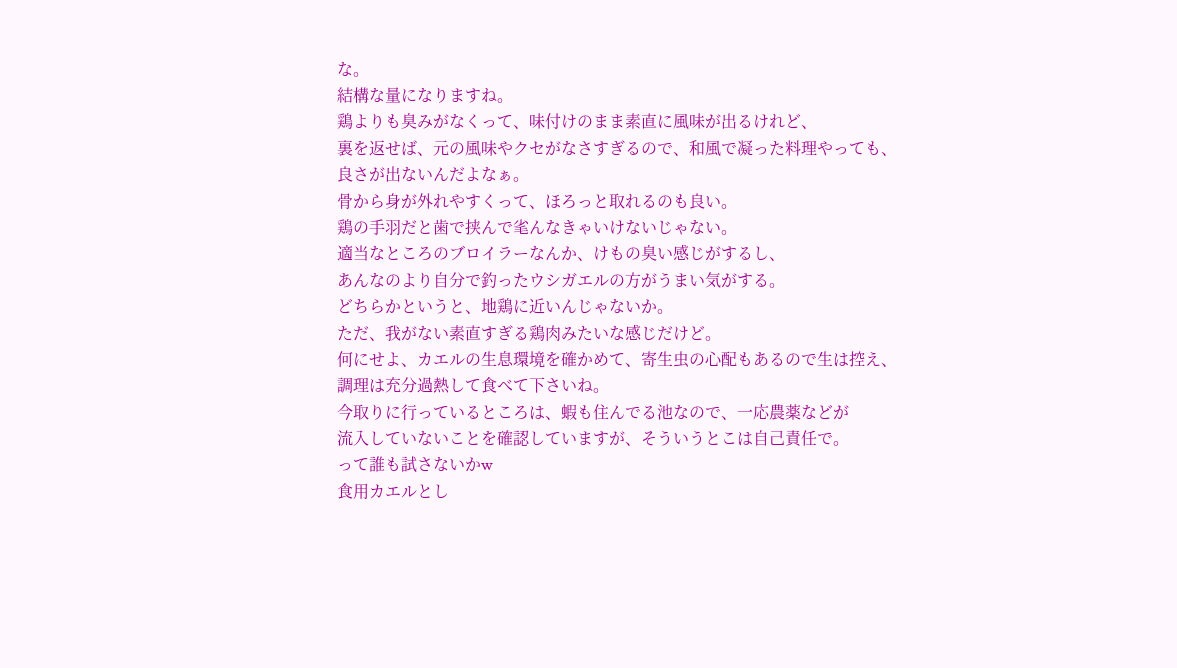な。
結構な量になりますね。
鶏よりも臭みがなくって、味付けのまま素直に風味が出るけれど、
裏を返せば、元の風味やクセがなさすぎるので、和風で凝った料理やっても、
良さが出ないんだよなぁ。
骨から身が外れやすくって、ほろっと取れるのも良い。
鶏の手羽だと歯で挟んで毟んなきゃいけないじゃない。
適当なところのブロイラーなんか、けもの臭い感じがするし、
あんなのより自分で釣ったウシガエルの方がうまい気がする。
どちらかというと、地鶏に近いんじゃないか。
ただ、我がない素直すぎる鶏肉みたいな感じだけど。
何にせよ、カエルの生息環境を確かめて、寄生虫の心配もあるので生は控え、
調理は充分過熱して食べて下さいね。
今取りに行っているところは、蝦も住んでる池なので、一応農薬などが
流入していないことを確認していますが、そういうとこは自己責任で。
って誰も試さないかw
食用カエルとし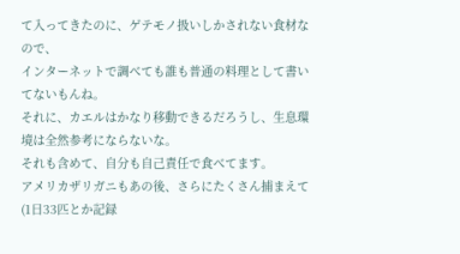て入ってきたのに、ゲテモノ扱いしかされない食材なので、
インターネットで調べても誰も普通の料理として書いてないもんね。
それに、カエルはかなり移動できるだろうし、生息環境は全然参考にならないな。
それも含めて、自分も自己責任で食べてます。
アメリカザリガニもあの後、さらにたくさん捕まえて(1日33匹とか記録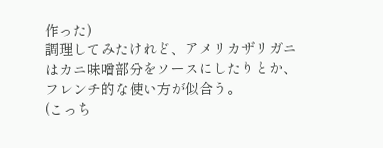作った)
調理してみたけれど、アメリカザリガニはカニ味噌部分をソースにしたりとか、
フレンチ的な使い方が似合う。
(こっち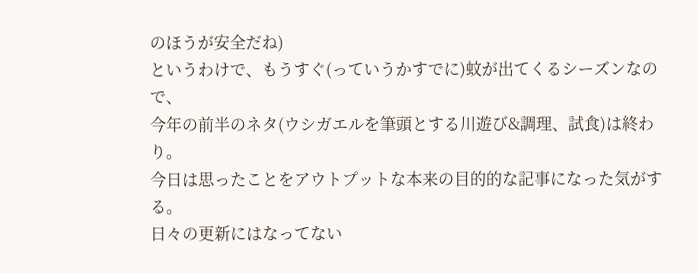のほうが安全だね)
というわけで、もうすぐ(っていうかすでに)蚊が出てくるシーズンなので、
今年の前半のネタ(ウシガエルを筆頭とする川遊び&調理、試食)は終わり。
今日は思ったことをアウトプットな本来の目的的な記事になった気がする。
日々の更新にはなってない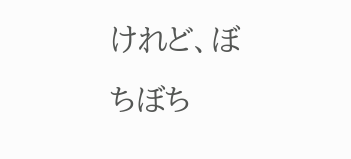けれど、ぼちぼち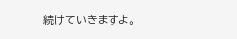続けていきますよ。